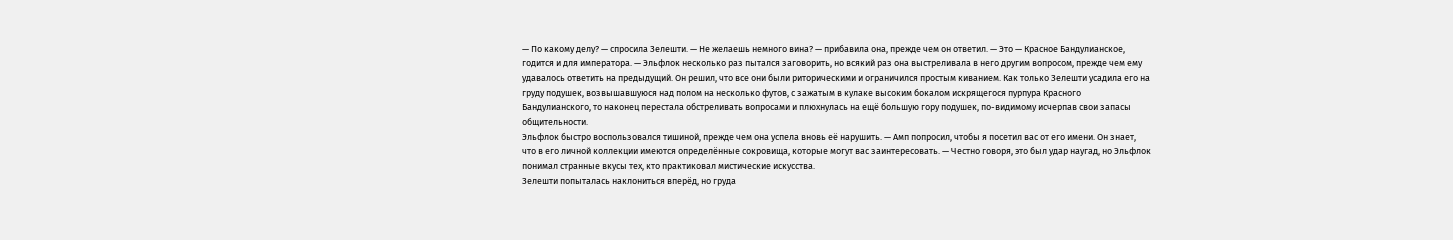— По какому делу? — спросила Зелешти. — Не желаешь немного вина? — прибавила она, прежде чем он ответил. — Это — Красное Бандулианское, годится и для императора. — Эльфлок несколько раз пытался заговорить, но всякий раз она выстреливала в него другим вопросом, прежде чем ему удавалось ответить на предыдущий. Он решил, что все они были риторическими и ограничился простым киванием. Как только Зелешти усадила его на груду подушек, возвышавшуюся над полом на несколько футов, с зажатым в кулаке высоким бокалом искрящегося пурпура Красного Бандулианского, то наконец перестала обстреливать вопросами и плюхнулась на ещё большую гору подушек, по-видимому исчерпав свои запасы общительности.
Эльфлок быстро воспользовался тишиной, прежде чем она успела вновь её нарушить. — Амп попросил, чтобы я посетил вас от его имени. Он знает, что в его личной коллекции имеются определённые сокровища, которые могут вас заинтересовать. — Честно говоря, это был удар наугад, но Эльфлок понимал странные вкусы тех, кто практиковал мистические искусства.
Зелешти попыталась наклониться вперёд, но груда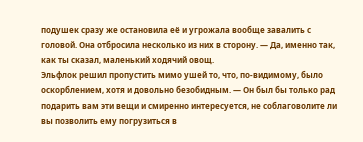подушек сразу же остановила её и угрожала вообще завалить с головой. Она отбросила несколько из них в сторону. — Да, именно так, как ты сказал, маленький ходячий овощ.
Эльфлок решил пропустить мимо ушей то, что, по-видимому, было оскорблением, хотя и довольно безобидным. — Он был бы только рад подарить вам эти вещи и смиренно интересуется, не соблаговолите ли вы позволить ему погрузиться в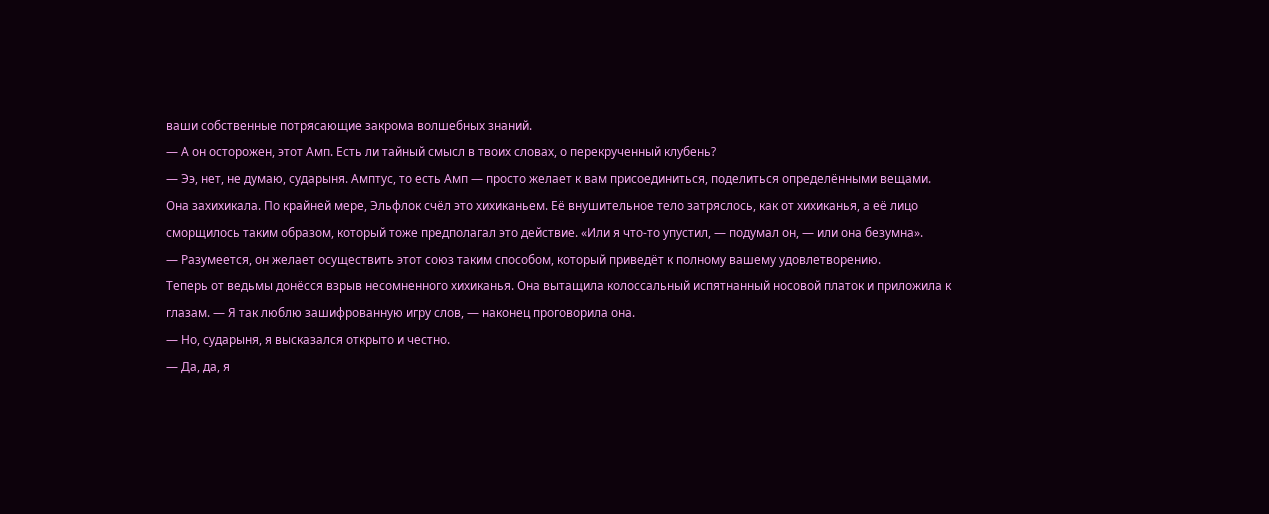ваши собственные потрясающие закрома волшебных знаний.
— А он осторожен, этот Амп. Есть ли тайный смысл в твоих словах, о перекрученный клубень?
— Ээ, нет, не думаю, сударыня. Амптус, то есть Амп — просто желает к вам присоединиться, поделиться определёнными вещами.
Она захихикала. По крайней мере, Эльфлок счёл это хихиканьем. Её внушительное тело затряслось, как от хихиканья, а её лицо сморщилось таким образом, который тоже предполагал это действие. «Или я что-то упустил, — подумал он, — или она безумна».
— Разумеется, он желает осуществить этот союз таким способом, который приведёт к полному вашему удовлетворению.
Теперь от ведьмы донёсся взрыв несомненного хихиканья. Она вытащила колоссальный испятнанный носовой платок и приложила к глазам. — Я так люблю зашифрованную игру слов, — наконец проговорила она.
— Но, сударыня, я высказался открыто и честно.
— Да, да, я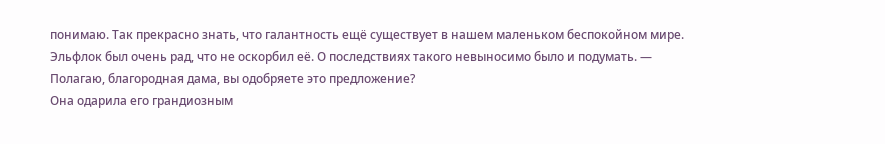понимаю. Так прекрасно знать, что галантность ещё существует в нашем маленьком беспокойном мире.
Эльфлок был очень рад, что не оскорбил её. О последствиях такого невыносимо было и подумать. — Полагаю, благородная дама, вы одобряете это предложение?
Она одарила его грандиозным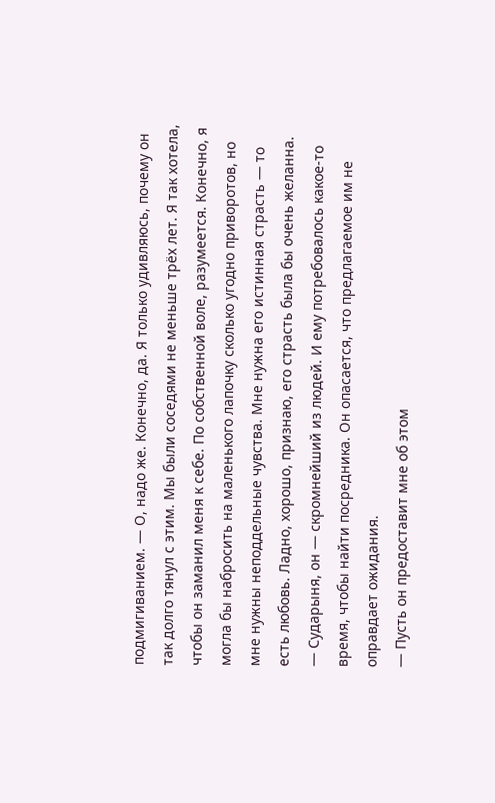подмигиванием. — О, надо же. Конечно, да. Я только удивляюсь, почему он так долго тянул с этим. Мы были соседями не меньше трёх лет. Я так хотела, чтобы он заманил меня к себе. По собственной воле, разумеется. Конечно, я могла бы набросить на маленького лапочку сколько угодно приворотов, но мне нужны неподдельные чувства. Мне нужна его истинная страсть — то есть любовь. Ладно, хорошо, признаю, его страсть была бы очень желанна.
— Сударыня, он — скромнейший из людей. И ему потребовалось какое-то время, чтобы найти посредника. Он опасается, что предлагаемое им не оправдает ожидания.
— Пусть он предоставит мне об этом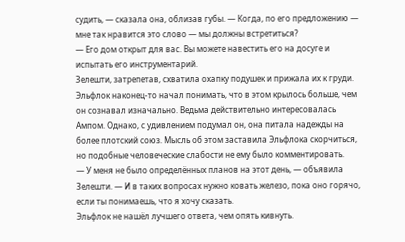судить, — сказала она, облизав губы. — Когда, по его предложению — мне так нравится это слово — мы должны встретиться?
— Его дом открыт для вас. Вы можете навестить его на досуге и испытать его инструментарий.
Зелешти, затрепетав, схватила охапку подушек и прижала их к груди. Эльфлок наконец-то начал понимать, что в этом крылось больше, чем он сознавал изначально. Ведьма действительно интересовалась Ампом. Однако, с удивлением подумал он, она питала надежды на более плотский союз. Мысль об этом заставила Эльфлока скорчиться, но подобные человеческие слабости не ему было комментировать.
— У меня не было определённых планов на этот день, — объявила Зелешти. — И в таких вопросах нужно ковать железо, пока оно горячо, если ты понимаешь, что я хочу сказать.
Эльфлок не нашёл лучшего ответа, чем опять кивнуть.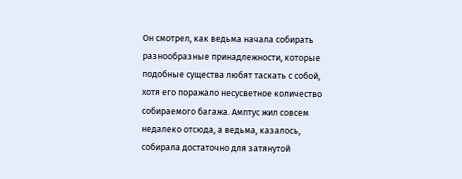Он смотрел, как ведьма начала собирать разнообразные принадлежности, которые подобные существа любят таскать с собой, хотя его поражало несусветное количество собираемого багажа. Амптус жил совсем недалеко отсюда, а ведьма, казалось, собирала достаточно для затянутой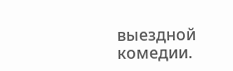выездной комедии.